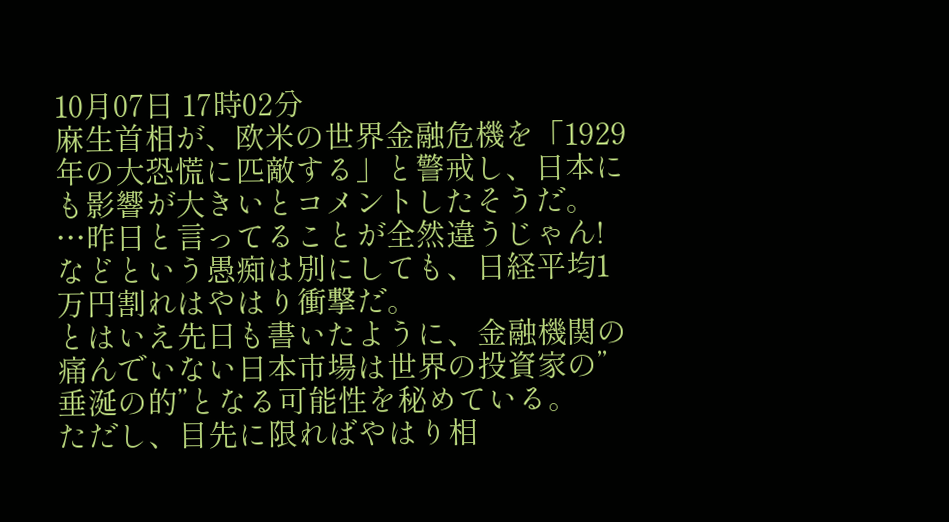10月07日 17時02分
麻生首相が、欧米の世界金融危機を「1929年の大恐慌に匹敵する」と警戒し、日本にも影響が大きいとコメントしたそうだ。
…昨日と言ってることが全然違うじゃん!
などという愚痴は別にしても、日経平均1万円割れはやはり衝撃だ。
とはいえ先日も書いたように、金融機関の痛んでいない日本市場は世界の投資家の”垂涎の的”となる可能性を秘めている。
ただし、目先に限ればやはり相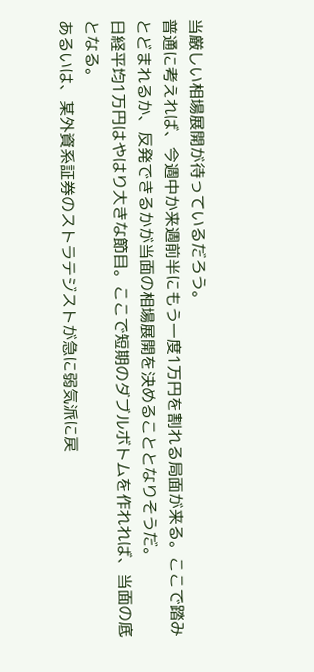当厳しい相場展開が待っているだろう。
普通に考えれば、今週中か来週前半にもう一度1万円を割れる局面が来る。ここで踏みとどまれるか、反発できるかが当面の相場展開を決めることとなりそうだ。
日経平均1万円はやはり大きな節目。ここで短期のダブルボトムを作れれば、当面の底となる。
あるいは、某外資系証券のストラテジストが急に弱気派に戻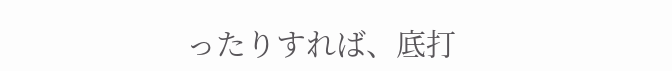ったりすれば、底打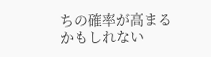ちの確率が高まるかもしれない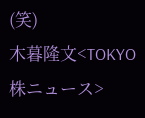(笑)
木暮隆文<TOKYO株ニュース>